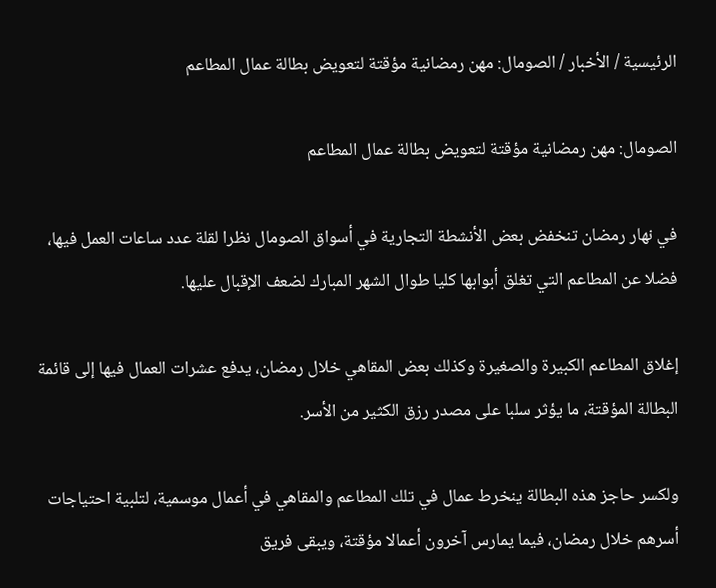الرئيسية / الأخبار / الصومال: مهن رمضانية مؤقتة لتعويض بطالة عمال المطاعم

الصومال: مهن رمضانية مؤقتة لتعويض بطالة عمال المطاعم

في نهار رمضان تنخفض بعض الأنشطة التجارية في أسواق الصومال نظرا لقلة عدد ساعات العمل فيها، فضلا عن المطاعم التي تغلق أبوابها كليا طوال الشهر المبارك لضعف الإقبال عليها.

إغلاق المطاعم الكبيرة والصغيرة وكذلك بعض المقاهي خلال رمضان، يدفع عشرات العمال فيها إلى قائمة البطالة المؤقتة، ما يؤثر سلبا على مصدر رزق الكثير من الأسر.

ولكسر حاجز هذه البطالة ينخرط عمال في تلك المطاعم والمقاهي في أعمال موسمية، لتلبية احتياجات أسرهم خلال رمضان، فيما يمارس آخرون أعمالا مؤقتة، ويبقى فريق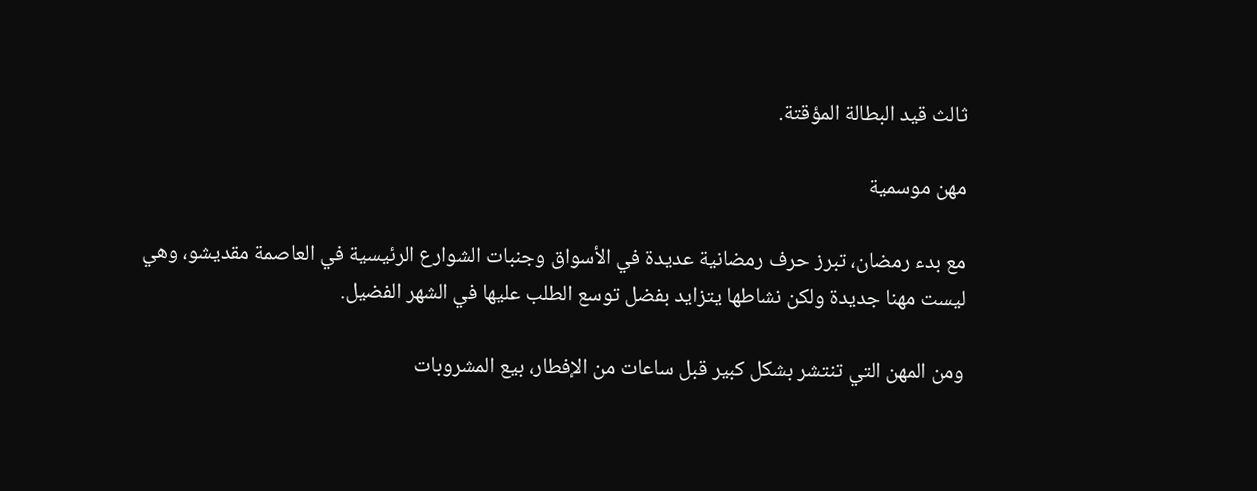ثالث قيد البطالة المؤقتة.

مهن موسمية

مع بدء رمضان، تبرز حرف رمضانية عديدة في الأسواق وجنبات الشوارع الرئيسية في العاصمة مقديشو، وهي ليست مهنا جديدة ولكن نشاطها يتزايد بفضل توسع الطلب عليها في الشهر الفضيل.

ومن المهن التي تنتشر بشكل كبير قبل ساعات من الإفطار، بيع المشروبات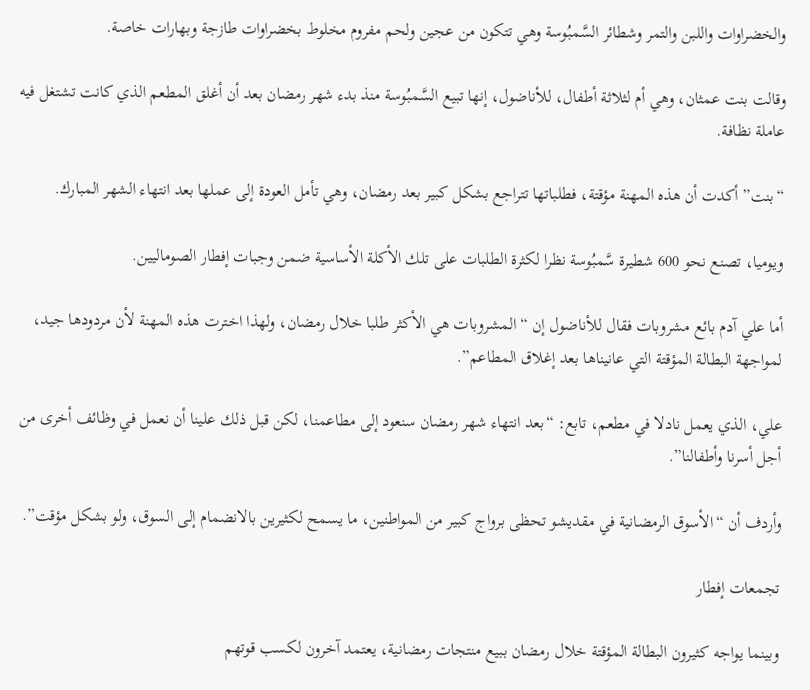والخضراوات واللبن والتمر وشطائر السَّمبُوسة وهي تتكون من عجين ولحم مفروم مخلوط بخضراوات طازجة وبهارات خاصة.

وقالت بنت عمثان، وهي أم لثلاثة أطفال، للأناضول، إنها تبيع السَّمبُوسة منذ بدء شهر رمضان بعد أن أغلق المطعم الذي كانت تشتغل فيه عاملة نظافة.

“بنت” أكدت أن هذه المهنة مؤقتة، فطلباتها تتراجع بشكل كبير بعد رمضان، وهي تأمل العودة إلى عملها بعد انتهاء الشهر المبارك.

ويوميا، تصنع نحو 600 شطيرة سَّمبُوسة نظرا لكثرة الطلبات على تلك الأكلة الأساسية ضمن وجبات إفطار الصوماليين.

أما علي آدم بائع مشروبات فقال للأناضول إن “المشروبات هي الأكثر طلبا خلال رمضان، ولهذا اخترت هذه المهنة لأن مردودها جيد، لمواجهة البطالة المؤقتة التي عانيناها بعد إغلاق المطاعم”.

علي، الذي يعمل نادلا في مطعم، تابع: “بعد انتهاء شهر رمضان سنعود إلى مطاعمنا، لكن قبل ذلك علينا أن نعمل في وظائف أخرى من أجل أسرنا وأطفالنا”.

وأردف أن “الأسوق الرمضانية في مقديشو تحظى برواج كبير من المواطنين، ما يسمح لكثيرين بالانضمام إلى السوق، ولو بشكل مؤقت”.

تجمعات إفطار

وبينما يواجه كثيرون البطالة المؤقتة خلال رمضان ببيع منتجات رمضانية، يعتمد آخرون لكسب قوتهم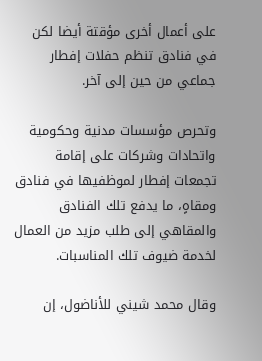على أعمال أخرى مؤقتة أيضا لكن في فنادق تنظم حفلات إفطار جماعي من حين إلى آخر.

وتحرص مؤسسات مدنية وحكومية واتحادات وشركات على إقامة تجمعات إفطار لموظفيها في فنادق ومقاهٍ، ما يدفع تلك الفنادق والمقاهي إلى طلب مزيد من العمال لخدمة ضيوف تلك المناسبات.

وقال محمد شيني للأناضول، إن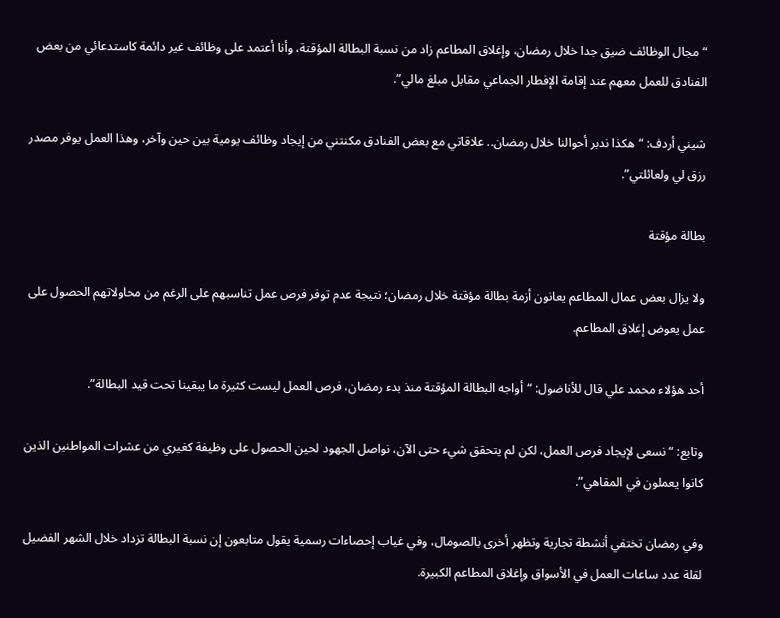“مجال الوظائف ضيق جدا خلال رمضان، وإغلاق المطاعم زاد من نسبة البطالة المؤقتة، وأنا أعتمد على وظائف غير دائمة كاستدعائي من بعض الفنادق للعمل معهم عند إقامة الإفطار الجماعي مقابل مبلغ مالي”.

شيني أردف: “هكذا ندبر أحوالنا خلال رمضان.. علاقاتي مع بعض الفنادق مكنتني من إيجاد وظائف يومية بين حين وآخر، وهذا العمل يوفر مصدر رزق لي ولعائلتي”.

بطالة مؤقتة

ولا يزال بعض عمال المطاعم يعانون أزمة بطالة مؤقتة خلال رمضان؛ نتيجة عدم توفر فرص عمل تناسبهم على الرغم من محاولاتهم الحصول على عمل يعوض إغلاق المطاعم.

أحد هؤلاء محمد علي قال للأناضول: “أواجه البطالة المؤقتة منذ بدء رمضان، فرص العمل ليست كثيرة ما يبقينا تحت قيد البطالة”.

وتابع: “نسعى لإيجاد فرص العمل، لكن لم يتحقق شيء حتى الآن، نواصل الجهود لحين الحصول على وظيفة كغيري من عشرات المواطنين الذين كانوا يعملون في المقاهي”.

وفي رمضان تختفي أنشطة تجارية وتظهر أخرى بالصومال، وفي غياب إحصاءات رسمية يقول متابعون إن نسبة البطالة تزداد خلال الشهر الفضيل لقلة عدد ساعات العمل في الأسواق وإغلاق المطاعم الكبيرة.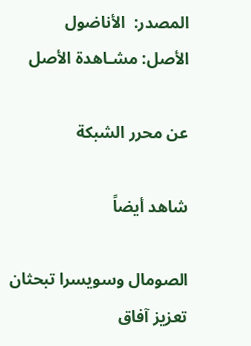المصدر:  الأناضول     الأصل: مشـاهدة الأصل

عن محرر الشبكة

شاهد أيضاً

الصومال وسويسرا تبحثان تعزيز آفاق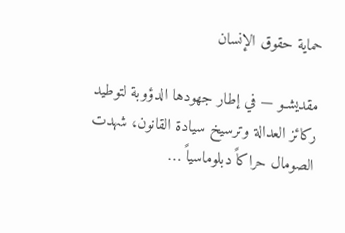حماية حقوق الإنسان

مقديشـو — في إطار جهودها الدؤوبة لتوطيد ركائز العدالة وترسيخ سيادة القانون، شهدت الصومال حراكاً دبلوماسياً …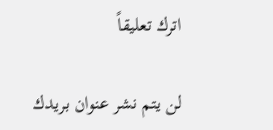اترك تعليقاً

لن يتم نشر عنوان بريدك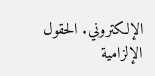الإلكتروني. الحقول الإلزامية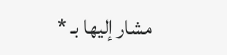مشار إليها بـ *